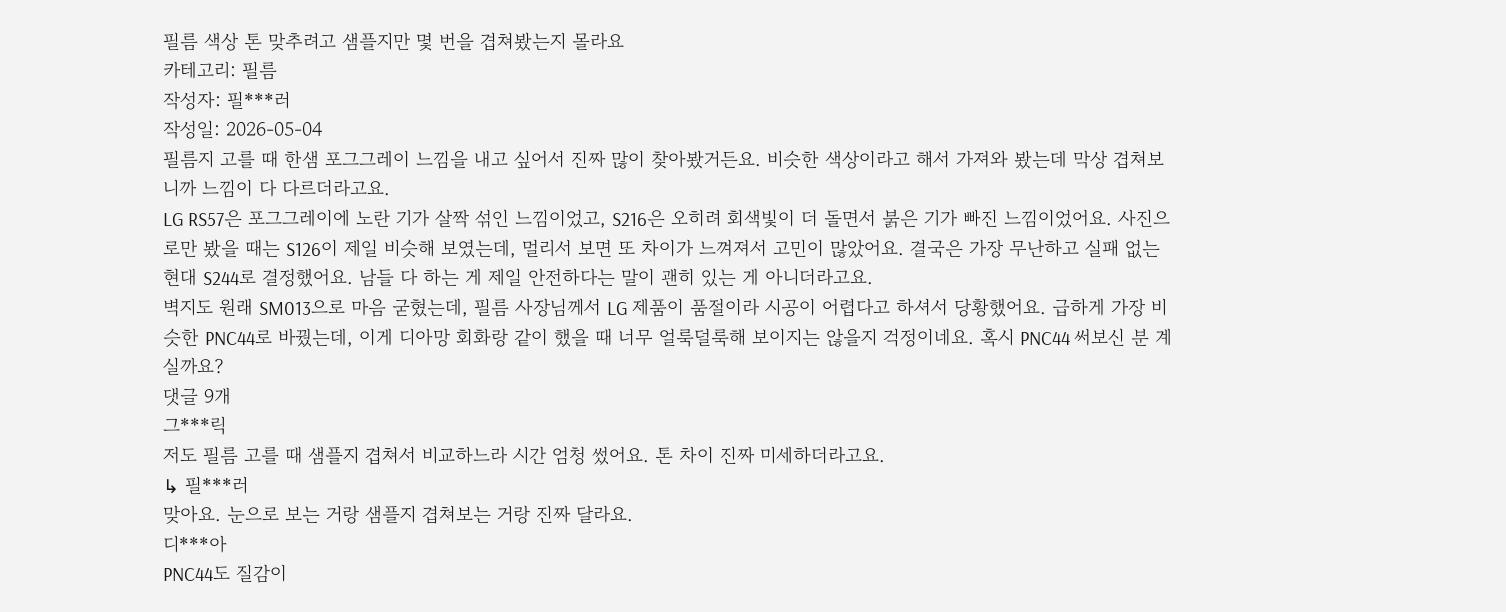필름 색상 톤 맞추려고 샘플지만 몇 번을 겹쳐봤는지 몰라요
카테고리: 필름
작성자: 필***러
작성일: 2026-05-04
필름지 고를 때 한샘 포그그레이 느낌을 내고 싶어서 진짜 많이 찾아봤거든요. 비슷한 색상이라고 해서 가져와 봤는데 막상 겹쳐보니까 느낌이 다 다르더라고요.
LG RS57은 포그그레이에 노란 기가 살짝 섞인 느낌이었고, S216은 오히려 회색빛이 더 돌면서 붉은 기가 빠진 느낌이었어요. 사진으로만 봤을 때는 S126이 제일 비슷해 보였는데, 멀리서 보면 또 차이가 느껴져서 고민이 많았어요. 결국은 가장 무난하고 실패 없는 현대 S244로 결정했어요. 남들 다 하는 게 제일 안전하다는 말이 괜히 있는 게 아니더라고요.
벽지도 원래 SM013으로 마음 굳혔는데, 필름 사장님께서 LG 제품이 품절이라 시공이 어렵다고 하셔서 당황했어요. 급하게 가장 비슷한 PNC44로 바꿨는데, 이게 디아망 회화랑 같이 했을 때 너무 얼룩덜룩해 보이지는 않을지 걱정이네요. 혹시 PNC44 써보신 분 계실까요?
댓글 9개
그***릭
저도 필름 고를 때 샘플지 겹쳐서 비교하느라 시간 엄청 썼어요. 톤 차이 진짜 미세하더라고요.
↳ 필***러
맞아요. 눈으로 보는 거랑 샘플지 겹쳐보는 거랑 진짜 달라요.
디***아
PNC44도 질감이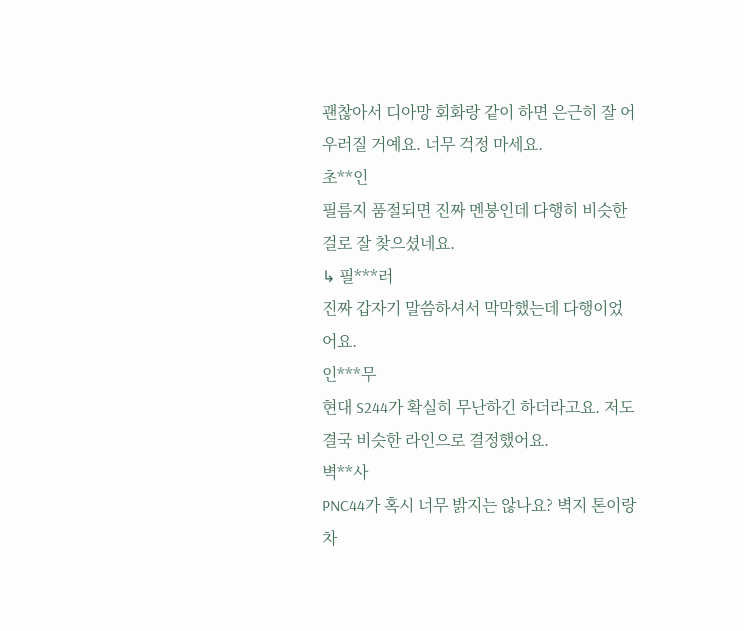괜찮아서 디아망 회화랑 같이 하면 은근히 잘 어우러질 거예요. 너무 걱정 마세요.
초**인
필름지 품절되면 진짜 멘붕인데 다행히 비슷한 걸로 잘 찾으셨네요.
↳ 필***러
진짜 갑자기 말씀하셔서 막막했는데 다행이었어요.
인***무
현대 S244가 확실히 무난하긴 하더라고요. 저도 결국 비슷한 라인으로 결정했어요.
벽**사
PNC44가 혹시 너무 밝지는 않나요? 벽지 톤이랑 차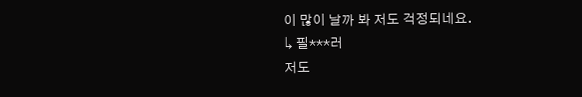이 많이 날까 봐 저도 걱정되네요.
↳ 필***러
저도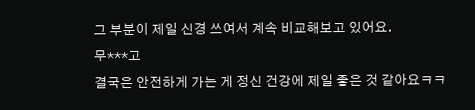그 부분이 제일 신경 쓰여서 계속 비교해보고 있어요.
무***고
결국은 안전하게 가는 게 정신 건강에 제일 좋은 것 같아요ㅋㅋ